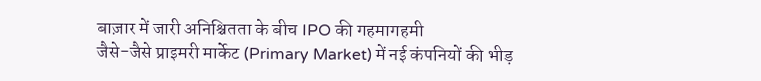बाज़ार में जारी अनिश्चितता के बीच IPO की गहमागहमी
जैसे-जैसे प्राइमरी मार्केट (Primary Market) में नई कंपनियों की भीड़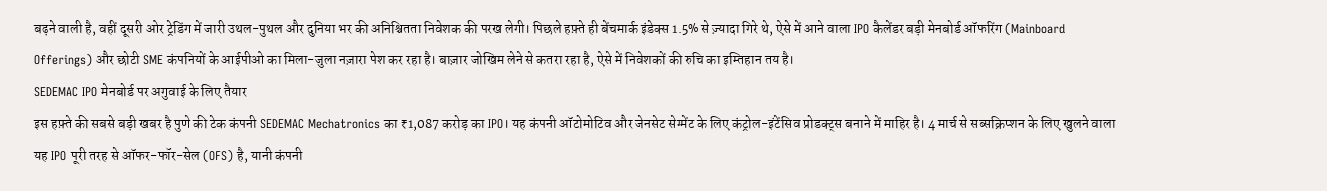बढ़ने वाली है, वहीं दूसरी ओर ट्रेडिंग में जारी उथल-पुथल और दुनिया भर की अनिश्चितता निवेशक की परख लेगी। पिछले हफ़्ते ही बेंचमार्क इंडेक्स 1.5% से ज़्यादा गिरे थे, ऐसे में आने वाला IPO कैलेंडर बड़ी मेनबोर्ड ऑफरिंग (Mainboard Offerings) और छोटी SME कंपनियों के आईपीओ का मिला-जुला नज़ारा पेश कर रहा है। बाज़ार जोखिम लेने से कतरा रहा है, ऐसे में निवेशकों की रुचि का इम्तिहान तय है।
SEDEMAC IPO मेनबोर्ड पर अगुवाई के लिए तैयार
इस हफ़्ते की सबसे बड़ी खबर है पुणे की टेक कंपनी SEDEMAC Mechatronics का ₹1,087 करोड़ का IPO। यह कंपनी ऑटोमोटिव और जेनसेट सेग्मेंट के लिए कंट्रोल-इंटेंसिव प्रोडक्ट्स बनाने में माहिर है। 4 मार्च से सब्सक्रिप्शन के लिए खुलने वाला यह IPO पूरी तरह से ऑफर-फॉर-सेल (OFS) है, यानी कंपनी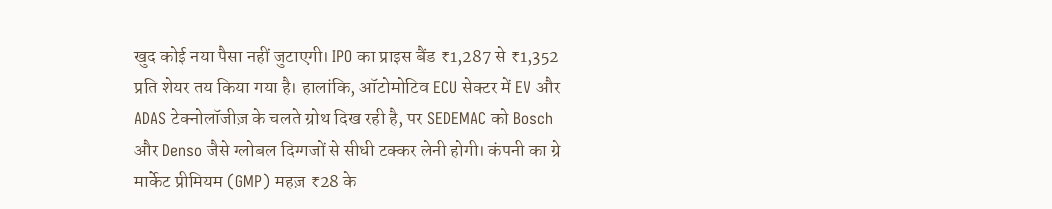खुद कोई नया पैसा नहीं जुटाएगी। IPO का प्राइस बैंड ₹1,287 से ₹1,352 प्रति शेयर तय किया गया है। हालांकि, ऑटोमोटिव ECU सेक्टर में EV और ADAS टेक्नोलॉजीज़ के चलते ग्रोथ दिख रही है, पर SEDEMAC को Bosch और Denso जैसे ग्लोबल दिग्गजों से सीधी टक्कर लेनी होगी। कंपनी का ग्रे मार्केट प्रीमियम (GMP) महज़ ₹28 के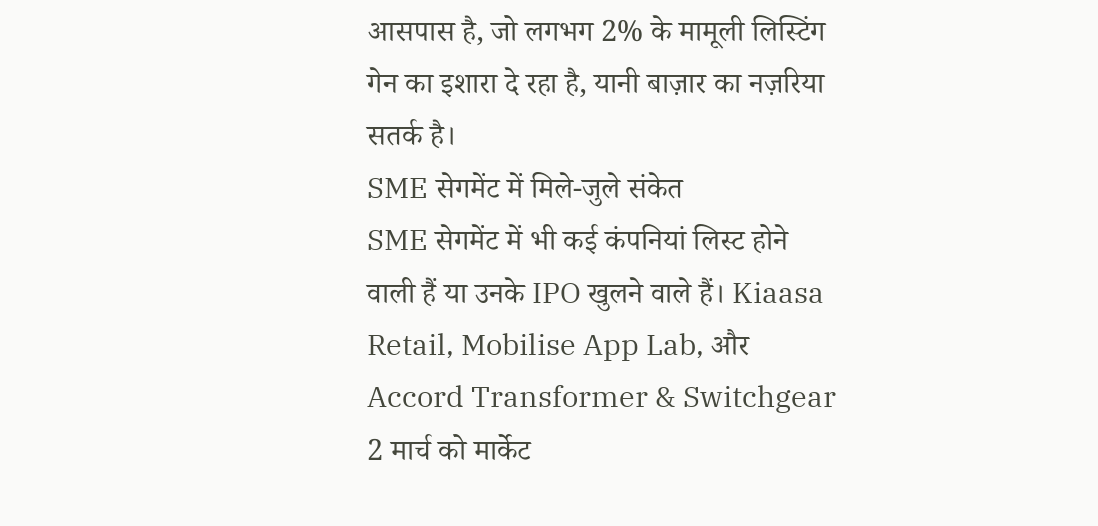आसपास है, जो लगभग 2% के मामूली लिस्टिंग गेन का इशारा दे रहा है, यानी बाज़ार का नज़रिया सतर्क है।
SME सेगमेंट में मिले-जुले संकेत
SME सेगमेंट में भी कई कंपनियां लिस्ट होने वाली हैं या उनके IPO खुलने वाले हैं। Kiaasa Retail, Mobilise App Lab, और Accord Transformer & Switchgear 2 मार्च को मार्केट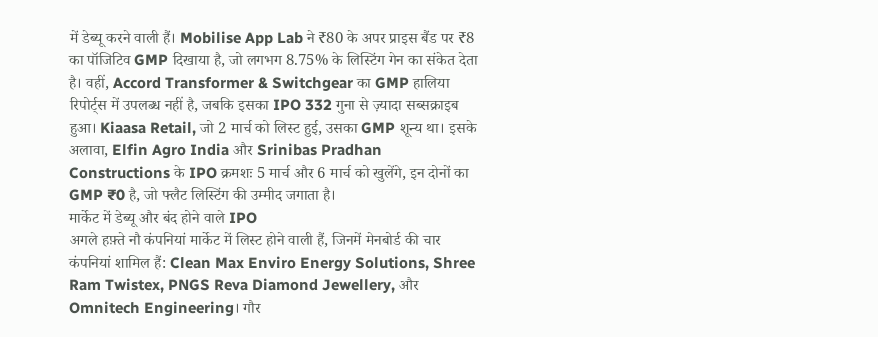में डेब्यू करने वाली हैं। Mobilise App Lab ने ₹80 के अपर प्राइस बैंड पर ₹8 का पॉजिटिव GMP दिखाया है, जो लगभग 8.75% के लिस्टिंग गेन का संकेत देता है। वहीं, Accord Transformer & Switchgear का GMP हालिया रिपोर्ट्स में उपलब्ध नहीं है, जबकि इसका IPO 332 गुना से ज़्यादा सब्सक्राइब हुआ। Kiaasa Retail, जो 2 मार्च को लिस्ट हुई, उसका GMP शून्य था। इसके अलावा, Elfin Agro India और Srinibas Pradhan Constructions के IPO क्रमशः 5 मार्च और 6 मार्च को खुलेंगे, इन दोनों का GMP ₹0 है, जो फ्लैट लिस्टिंग की उम्मीद जगाता है।
मार्केट में डेब्यू और बंद होने वाले IPO
अगले हफ़्ते नौ कंपनियां मार्केट में लिस्ट होने वाली हैं, जिनमें मेनबोर्ड की चार कंपनियां शामिल हैं: Clean Max Enviro Energy Solutions, Shree Ram Twistex, PNGS Reva Diamond Jewellery, और Omnitech Engineering। गौर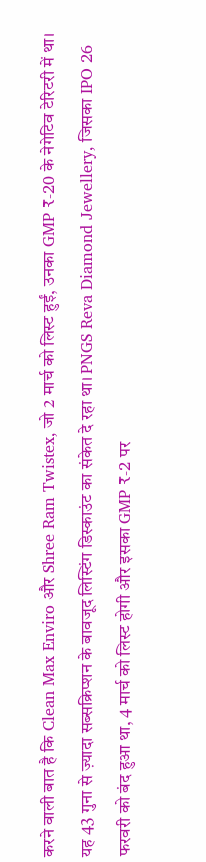करने वाली बात है कि Clean Max Enviro और Shree Ram Twistex, जो 2 मार्च को लिस्ट हुईं, उनका GMP ₹-20 के नेगेटिव टेरिटरी में था। यह 43 गुना से ज़्यादा सब्सक्रिप्शन के बावजूद लिस्टिंग डिस्काउंट का संकेत दे रहा था। PNGS Reva Diamond Jewellery, जिसका IPO 26 फरवरी को बंद हुआ था, 4 मार्च को लिस्ट होगी और इसका GMP ₹-2 पर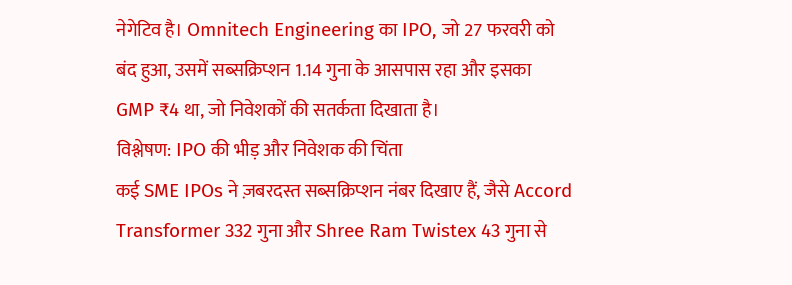नेगेटिव है। Omnitech Engineering का IPO, जो 27 फरवरी को बंद हुआ, उसमें सब्सक्रिप्शन 1.14 गुना के आसपास रहा और इसका GMP ₹4 था, जो निवेशकों की सतर्कता दिखाता है।
विश्लेषण: IPO की भीड़ और निवेशक की चिंता
कई SME IPOs ने ज़बरदस्त सब्सक्रिप्शन नंबर दिखाए हैं, जैसे Accord Transformer 332 गुना और Shree Ram Twistex 43 गुना से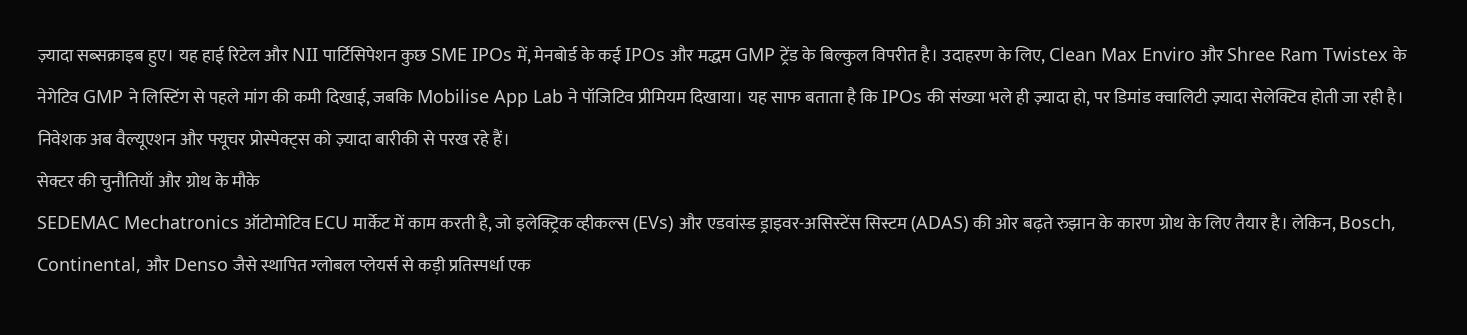ज़्यादा सब्सक्राइब हुए। यह हाई रिटेल और NII पार्टिसिपेशन कुछ SME IPOs में, मेनबोर्ड के कई IPOs और मद्धम GMP ट्रेंड के बिल्कुल विपरीत है। उदाहरण के लिए, Clean Max Enviro और Shree Ram Twistex के नेगेटिव GMP ने लिस्टिंग से पहले मांग की कमी दिखाई, जबकि Mobilise App Lab ने पॉजिटिव प्रीमियम दिखाया। यह साफ बताता है कि IPOs की संख्या भले ही ज़्यादा हो, पर डिमांड क्वालिटी ज़्यादा सेलेक्टिव होती जा रही है। निवेशक अब वैल्यूएशन और फ्यूचर प्रोस्पेक्ट्स को ज़्यादा बारीकी से परख रहे हैं।
सेक्टर की चुनौतियाँ और ग्रोथ के मौके
SEDEMAC Mechatronics ऑटोमोटिव ECU मार्केट में काम करती है, जो इलेक्ट्रिक व्हीकल्स (EVs) और एडवांस्ड ड्राइवर-असिस्टेंस सिस्टम (ADAS) की ओर बढ़ते रुझान के कारण ग्रोथ के लिए तैयार है। लेकिन, Bosch, Continental, और Denso जैसे स्थापित ग्लोबल प्लेयर्स से कड़ी प्रतिस्पर्धा एक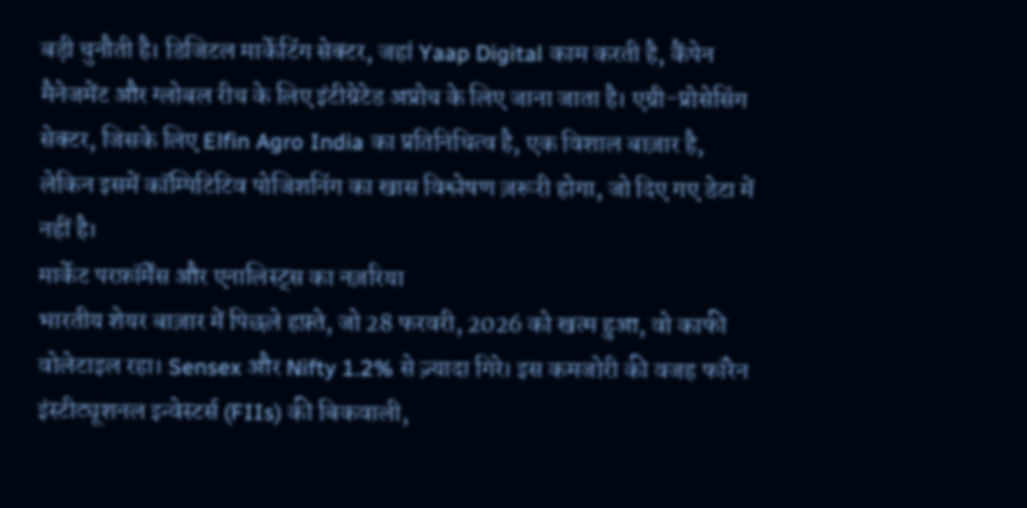बड़ी चुनौती है। डिजिटल मार्केटिंग सेक्टर, जहां Yaap Digital काम करती है, कैंपेन मैनेजमेंट और ग्लोबल रीच के लिए इंटीग्रेटेड अप्रोच के लिए जाना जाता है। एग्री-प्रोसेसिंग सेक्टर, जिसके लिए Elfin Agro India का प्रतिनिधित्व है, एक विशाल बाज़ार है, लेकिन इसमें कॉम्पिटिटिव पोजिशनिंग का खास विश्लेषण ज़रूरी होगा, जो दिए गए डेटा में नहीं है।
मार्केट परफ़ॉर्मेंस और एनालिस्ट्स का नज़रिया
भारतीय शेयर बाज़ार में पिछले हफ़्ते, जो 28 फरवरी, 2026 को खत्म हुआ, वो काफी वोलेटाइल रहा। Sensex और Nifty 1.2% से ज़्यादा गिरे। इस कमजोरी की वजह फॉरेन इंस्टीट्यूशनल इन्वेस्टर्स (FIIs) की बिकवाली,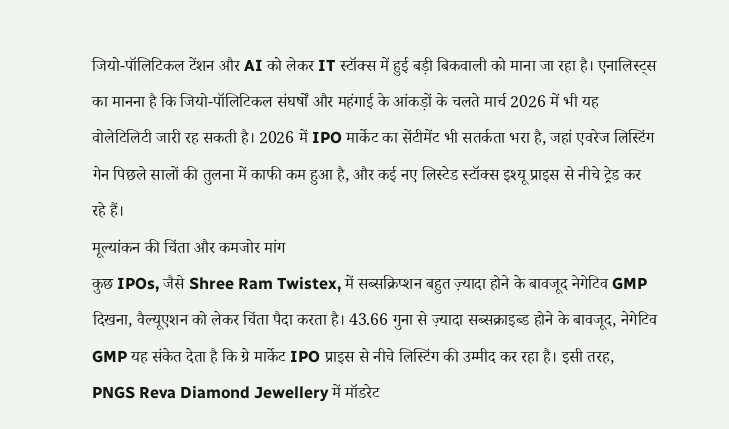जियो-पॉलिटिकल टेंशन और AI को लेकर IT स्टॉक्स में हुई बड़ी बिकवाली को माना जा रहा है। एनालिस्ट्स का मानना है कि जियो-पॉलिटिकल संघर्षों और महंगाई के आंकड़ों के चलते मार्च 2026 में भी यह वोलेटिलिटी जारी रह सकती है। 2026 में IPO मार्केट का सेंटीमेंट भी सतर्कता भरा है, जहां एवरेज लिस्टिंग गेन पिछले सालों की तुलना में काफी कम हुआ है, और कई नए लिस्टेड स्टॉक्स इश्यू प्राइस से नीचे ट्रेड कर रहे हैं।
मूल्यांकन की चिंता और कमजोर मांग
कुछ IPOs, जैसे Shree Ram Twistex, में सब्सक्रिप्शन बहुत ज़्यादा होने के बावजूद नेगेटिव GMP दिखना, वैल्यूएशन को लेकर चिंता पैदा करता है। 43.66 गुना से ज़्यादा सब्सक्राइब्ड होने के बावजूद, नेगेटिव GMP यह संकेत देता है कि ग्रे मार्केट IPO प्राइस से नीचे लिस्टिंग की उम्मीद कर रहा है। इसी तरह, PNGS Reva Diamond Jewellery में मॉडरेट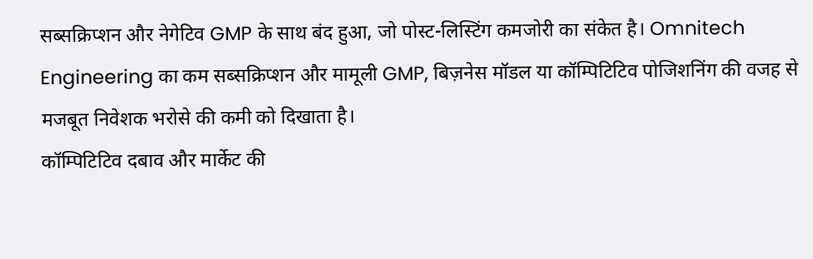सब्सक्रिप्शन और नेगेटिव GMP के साथ बंद हुआ, जो पोस्ट-लिस्टिंग कमजोरी का संकेत है। Omnitech Engineering का कम सब्सक्रिप्शन और मामूली GMP, बिज़नेस मॉडल या कॉम्पिटिटिव पोजिशनिंग की वजह से मजबूत निवेशक भरोसे की कमी को दिखाता है।
कॉम्पिटिटिव दबाव और मार्केट की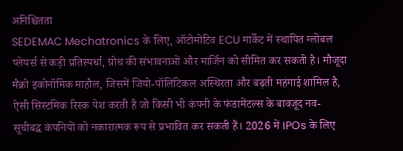अनिश्चितता
SEDEMAC Mechatronics के लिए, ऑटोमोटिव ECU मार्केट में स्थापित ग्लोबल प्लेयर्स से कड़ी प्रतिस्पर्धा, ग्रोथ की संभावनाओं और मार्जिन को सीमित कर सकती है। मौजूदा मैक्रो इकोनॉमिक माहौल, जिसमें जियो-पॉलिटिकल अस्थिरता और बढ़ती महंगाई शामिल है, ऐसी सिस्टमिक रिस्क पेश करती है जो किसी भी कंपनी के फंडामेंटल्स के बावजूद नव-सूचीबद्ध कंपनियों को नकारात्मक रूप से प्रभावित कर सकती हैं। 2026 में IPOs के लिए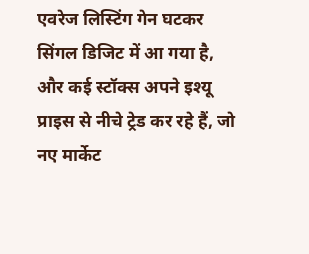एवरेज लिस्टिंग गेन घटकर सिंगल डिजिट में आ गया है, और कई स्टॉक्स अपने इश्यू प्राइस से नीचे ट्रेड कर रहे हैं, जो नए मार्केट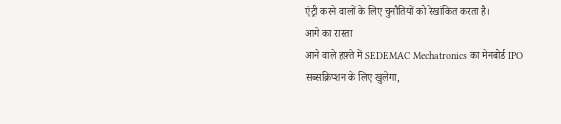एंट्री करने वालों के लिए चुनौतियों को रेखांकित करता है।
आगे का रास्ता
आने वाले हफ़्ते में SEDEMAC Mechatronics का मेनबोर्ड IPO सब्सक्रिप्शन के लिए खुलेगा,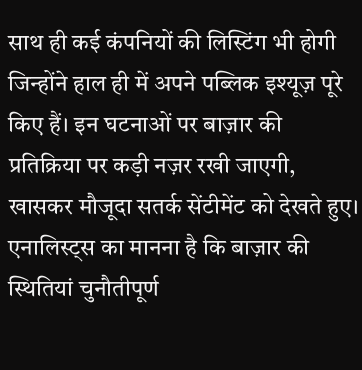साथ ही कई कंपनियों की लिस्टिंग भी होगी जिन्होंने हाल ही में अपने पब्लिक इश्यूज़ पूरे किए हैं। इन घटनाओं पर बाज़ार की प्रतिक्रिया पर कड़ी नज़र रखी जाएगी, खासकर मौजूदा सतर्क सेंटीमेंट को देखते हुए। एनालिस्ट्स का मानना है कि बाज़ार की स्थितियां चुनौतीपूर्ण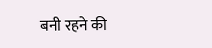बनी रहने की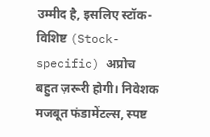उम्मीद है, इसलिए स्टॉक-विशिष्ट (Stock-specific) अप्रोच बहुत ज़रूरी होगी। निवेशक मजबूत फंडामेंटल्स, स्पष्ट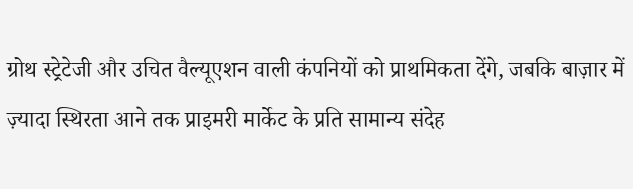ग्रोथ स्ट्रेटेजी और उचित वैल्यूएशन वाली कंपनियों को प्राथमिकता देंगे, जबकि बाज़ार में ज़्यादा स्थिरता आने तक प्राइमरी मार्केट के प्रति सामान्य संदेह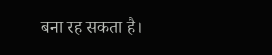बना रह सकता है।